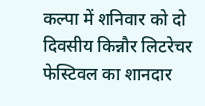कल्पा में शनिवार को दो दिवसीय किन्नौर लिटरेचर फेस्टिवल का शानदार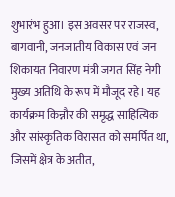शुभारंभ हुआ। इस अवसर पर राजस्व, बागवानी, जनजातीय विकास एवं जन शिकायत निवारण मंत्री जगत सिंह नेगी मुख्य अतिथि के रूप में मौजूद रहे। यह कार्यक्रम किन्नौर की समृद्ध साहित्यिक और सांस्कृतिक विरासत को समर्पित था, जिसमें क्षेत्र के अतीत,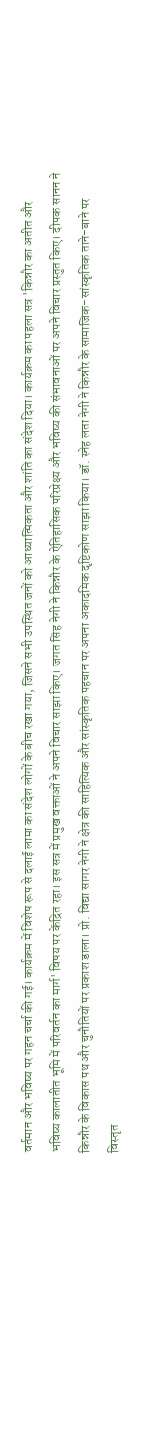वर्तमान और भविष्य पर गहन चर्चा की गई। कार्यक्रम में विशेष रूप से दलाई लामा का संदेश लोगों के बीच रखा गया, जिसने सभी उपस्थित जनों को आध्यात्मिकता और शांति का संदेश दिया। कार्यक्रम का पहला सत्र 'किन्नौर का अतीत और भविष्य कालातीत भूमि में परिवर्तन का मार्ग' विषय पर केंद्रित रहा। इस सत्र में प्रमुख वक्ताओं ने अपने विचार साझा किए। जगत सिंह नेगी ने किन्नौर के ऐतिहासिक परिप्रेक्ष्य और भविष्य की संभावनाओं पर अपने विचार प्रस्तुत किए। दीपक सानन ने किन्नौर के विकास पथ और चुनौतियों पर प्रकाश डाला। प्रो. विद्या सागर नेगी ने क्षेत्र की साहित्यिक और सांस्कृतिक पहचान पर अपना अकादमिक दृष्टिकोण साझा किया। डॉ. स्नेह लता नेगी ने किन्नौर के सामाजिक-सांस्कृतिक ताने-बाने पर विस्तृत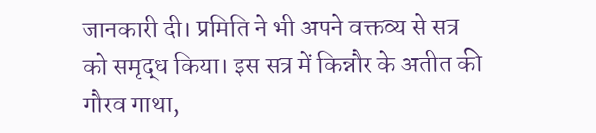जानकारी दी। प्रमिति ने भी अपने वक्तव्य से सत्र को समृद्ध किया। इस सत्र में किन्नौर के अतीत की गौरव गाथा,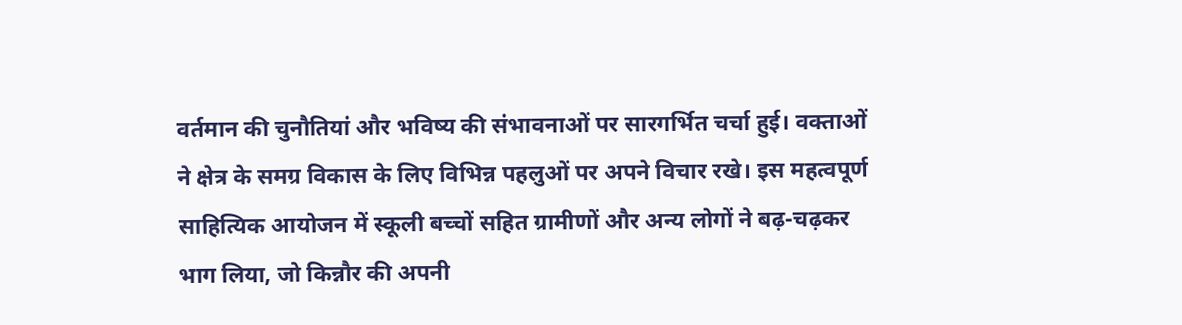वर्तमान की चुनौतियां और भविष्य की संभावनाओं पर सारगर्भित चर्चा हुई। वक्ताओं ने क्षेत्र के समग्र विकास के लिए विभिन्न पहलुओं पर अपने विचार रखे। इस महत्वपूर्ण साहित्यिक आयोजन में स्कूली बच्चों सहित ग्रामीणों और अन्य लोगों ने बढ़-चढ़कर भाग लिया, जो किन्नौर की अपनी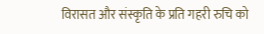विरासत और संस्कृति के प्रति गहरी रुचि को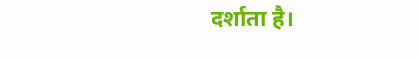दर्शाता है।